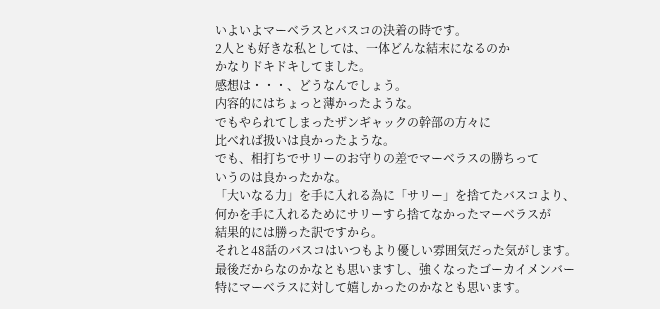いよいよマーベラスとバスコの決着の時です。
2人とも好きな私としては、一体どんな結末になるのか
かなりドキドキしてました。
感想は・・・、どうなんでしょう。
内容的にはちょっと薄かったような。
でもやられてしまったザンギャックの幹部の方々に
比べれば扱いは良かったような。
でも、相打ちでサリーのお守りの差でマーベラスの勝ちって
いうのは良かったかな。
「大いなる力」を手に入れる為に「サリー」を捨てたバスコより、
何かを手に入れるためにサリーすら捨てなかったマーベラスが
結果的には勝った訳ですから。
それと48話のバスコはいつもより優しい雰囲気だった気がします。
最後だからなのかなとも思いますし、強くなったゴーカイメンバー
特にマーベラスに対して嬉しかったのかなとも思います。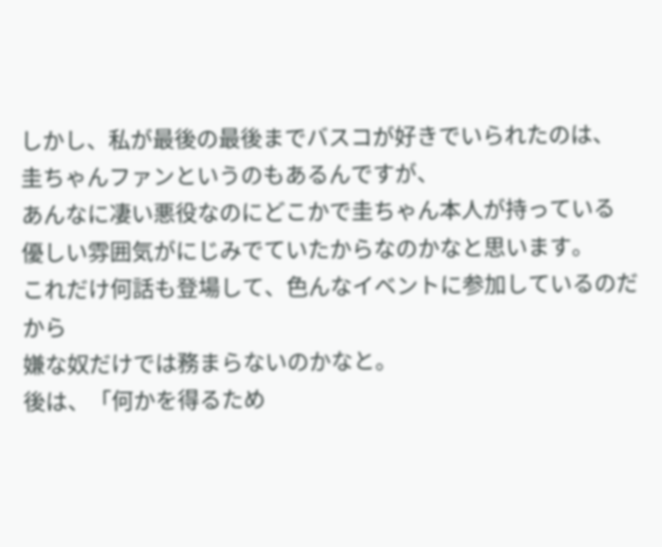しかし、私が最後の最後までバスコが好きでいられたのは、
圭ちゃんファンというのもあるんですが、
あんなに凄い悪役なのにどこかで圭ちゃん本人が持っている
優しい雰囲気がにじみでていたからなのかなと思います。
これだけ何話も登場して、色んなイベントに参加しているのだから
嫌な奴だけでは務まらないのかなと。
後は、「何かを得るため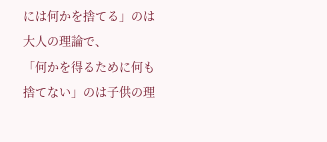には何かを捨てる」のは大人の理論で、
「何かを得るために何も捨てない」のは子供の理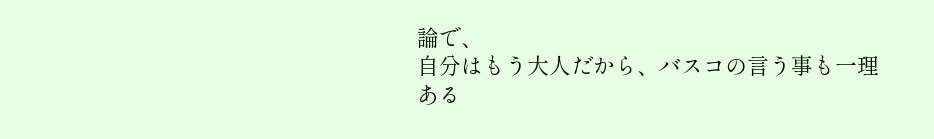論で、
自分はもう大人だから、バスコの言う事も一理ある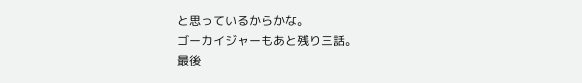と思っているからかな。
ゴーカイジャーもあと残り三話。
最後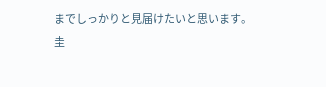までしっかりと見届けたいと思います。
圭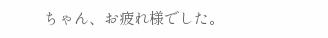ちゃん、お疲れ様でした。